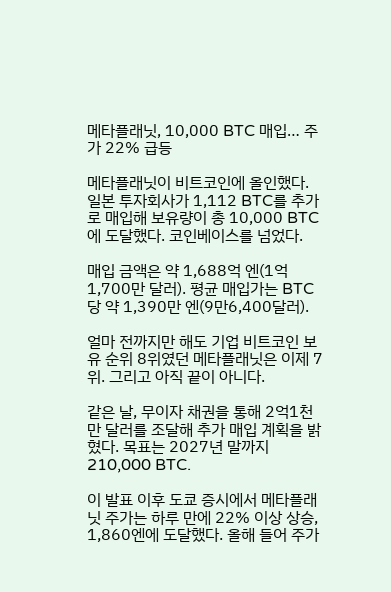메타플래닛, 10,000 BTC 매입… 주가 22% 급등

메타플래닛이 비트코인에 올인했다. 일본 투자회사가 1,112 BTC를 추가로 매입해 보유량이 총 10,000 BTC에 도달했다. 코인베이스를 넘었다.

매입 금액은 약 1,688억 엔(1억1,700만 달러). 평균 매입가는 BTC당 약 1,390만 엔(9만6,400달러).

얼마 전까지만 해도 기업 비트코인 보유 순위 8위였던 메타플래닛은 이제 7위. 그리고 아직 끝이 아니다.

같은 날, 무이자 채권을 통해 2억1천만 달러를 조달해 추가 매입 계획을 밝혔다. 목표는 2027년 말까지 210,000 BTC.

이 발표 이후 도쿄 증시에서 메타플래닛 주가는 하루 만에 22% 이상 상승, 1,860엔에 도달했다. 올해 들어 주가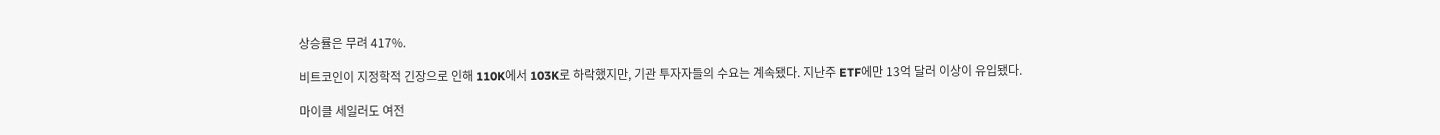상승률은 무려 417%.

비트코인이 지정학적 긴장으로 인해 110K에서 103K로 하락했지만, 기관 투자자들의 수요는 계속됐다. 지난주 ETF에만 13억 달러 이상이 유입됐다.

마이클 세일러도 여전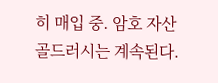히 매입 중. 암호 자산 골드러시는 계속된다.